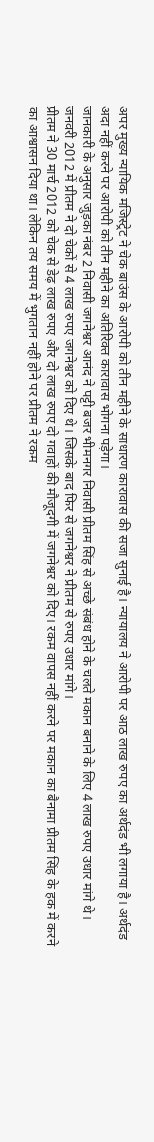अपर मुख्य न्यायिक मजिस्ट्रेट ने चेक बाउंस के आरोपी को तीन महीने के साधारण कारावास की सजा सुनाई है। न्यायालय ने आरोपी पर आठ लाख रुपए का अर्थदंड भी लगाया है। अर्थदंड अदा नहीं करने पर आरोपी को तीन महीने का अतिरिक्त कारावास भोगना पड़ेगा।
जानकारी के अनुसार जुड़का नंबर 2 निवासी जगनेश्वर आनंद ने पट्टी बजर भीमनगर निवासी प्रीतम सिंह से अच्छे संबंध होने के चलते मकान बनाने के लिए 4 लाख रुपए उधार मांगे थे। जनवरी 2012 में प्रीतम ने दो चेकों से 4 लाख रुपए जगनेश्वर को दिए थे। जिसके बाद फिर से जगनेश्वर ने प्रीतम से रुपए उधार मांगे।
प्रीतम ने 30 मार्च 2012 को चेक से डेढ़ लाख रुपए और दो लाख रुपए दो गवाहों की मौजूदगी में जगनेश्वर को दिए। रकम वापस नहीं करने पर मकान का बैनामा प्रीतम सिंह के हक में करने का आश्वासन दिया था। लेकिन तय समय में भुगतान नहीं होने पर प्रीतम ने रकम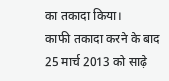का तकादा किया।
काफी तकादा करने के बाद 25 मार्च 2013 को साढ़े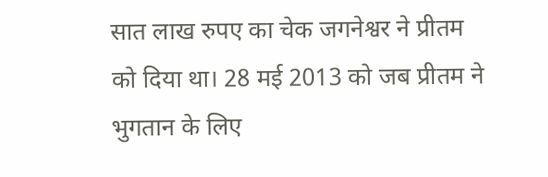सात लाख रुपए का चेक जगनेश्वर ने प्रीतम को दिया था। 28 मई 2013 को जब प्रीतम ने भुगतान के लिए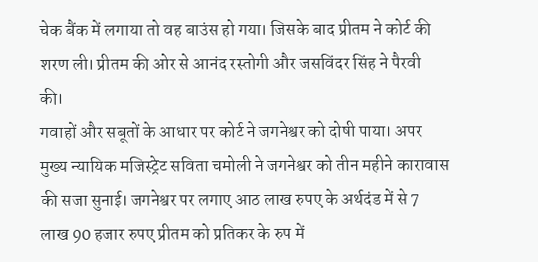चेक बैंक में लगाया तो वह बाउंस हो गया। जिसके बाद प्रीतम ने कोर्ट की शरण ली। प्रीतम की ओर से आनंद रस्तोगी और जसविंदर सिंह ने पैरवी की।
गवाहों और सबूतों के आधार पर कोर्ट ने जगनेश्वर को दोषी पाया। अपर मुख्य न्यायिक मजिस्ट्रेट सविता चमोली ने जगनेश्वर को तीन महीने कारावास की सजा सुनाई। जगनेश्वर पर लगाए आठ लाख रुपए के अर्थदंड में से 7 लाख 90 हजार रुपए प्रीतम को प्रतिकर के रुप में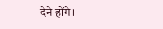देने होंगे।